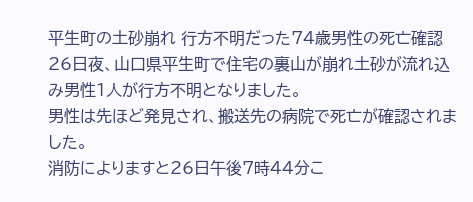平生町の土砂崩れ 行方不明だった74歳男性の死亡確認
26日夜、山口県平生町で住宅の裏山が崩れ土砂が流れ込み男性1人が行方不明となりました。
男性は先ほど発見され、搬送先の病院で死亡が確認されました。
消防によりますと26日午後7時44分こ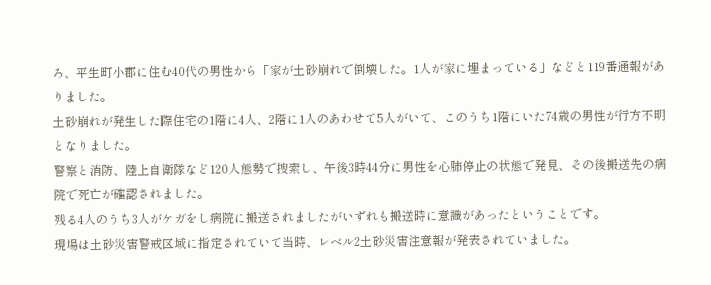ろ、平生町小郡に住む40代の男性から「家が土砂崩れで倒壊した。1人が家に埋まっている」などと119番通報がありました。
土砂崩れが発生した際住宅の1階に4人、2階に1人のあわせて5人がいて、このうち1階にいた74歳の男性が行方不明となりました。
警察と消防、陸上自衛隊など120人態勢で捜索し、午後3時44分に男性を心肺停止の状態で発見、その後搬送先の病院で死亡が確認されました。
残る4人のうち3人がケガをし病院に搬送されましたがいずれも搬送時に意識があったということです。
現場は土砂災害警戒区域に指定されていて当時、レベル2土砂災害注意報が発表されていました。